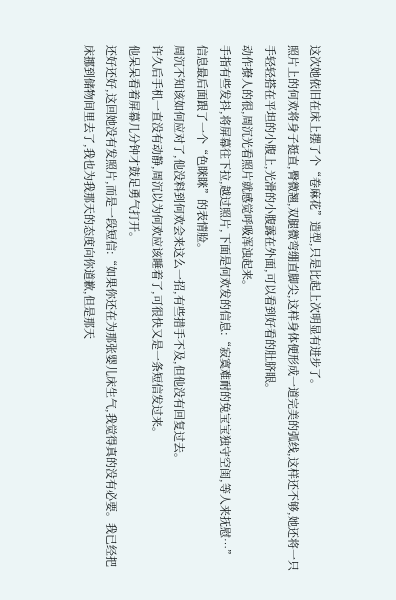这次她依旧在床上摆了个“卷麻花”造型,只是比起上次明显有进步了。
照片上的何欢将身子挺直,臀微翘,双腿微弯绷直脚尖,这样身体便形成一道完美的弧线,这样还不够,她还将一只手轻轻搭在平坦的小腹上,光滑的小腹露在外面,可以看到好看的肚脐眼。
动作撩人的很,周沉光看照片就感觉呼吸浑浊起来。
手指有些发抖,将屏幕往下拉,越过照片,下面是何欢发的信息:“寂寞难耐的兔宝宝独守空闺,等人来抚慰…”
信息最后面跟了一个“色眯眯”的表情脸。
周沉不知该如何应对了,他没料到何欢会来这么一招,有些措手不及,但他没有回复过去。
许久后手机一直没有动静,周沉以为何欢应该睡着了,可很快又是一条短信发过来。
他呆呆看着屏幕几分钟才鼓足勇气打开。
还好还好,这回她没有发照片,而是一段短信:“如果你还在为那张婴儿床生气,我觉得真的没有必要。我已经把床挪到储物间里去了,我也为我那天的态度向你道歉,但是那天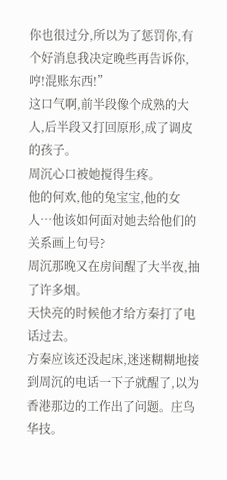你也很过分,所以为了惩罚你,有个好消息我决定晚些再告诉你,哼!混账东西!”
这口气啊,前半段像个成熟的大人,后半段又打回原形,成了调皮的孩子。
周沉心口被她搅得生疼。
他的何欢,他的兔宝宝,他的女人…他该如何面对她去给他们的关系画上句号?
周沉那晚又在房间醒了大半夜,抽了许多烟。
天快亮的时候他才给方秦打了电话过去。
方秦应该还没起床,迷迷糊糊地接到周沉的电话一下子就醒了,以为香港那边的工作出了问题。庄鸟华技。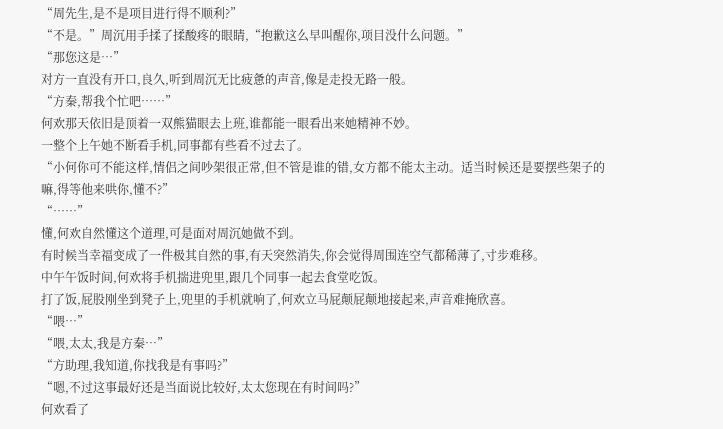“周先生,是不是项目进行得不顺利?”
“不是。”周沉用手揉了揉酸疼的眼睛,“抱歉这么早叫醒你,项目没什么问题。”
“那您这是…”
对方一直没有开口,良久,听到周沉无比疲惫的声音,像是走投无路一般。
“方秦,帮我个忙吧……”
何欢那天依旧是顶着一双熊猫眼去上班,谁都能一眼看出来她精神不妙。
一整个上午她不断看手机,同事都有些看不过去了。
“小何你可不能这样,情侣之间吵架很正常,但不管是谁的错,女方都不能太主动。适当时候还是要摆些架子的嘛,得等他来哄你,懂不?”
“……”
懂,何欢自然懂这个道理,可是面对周沉她做不到。
有时候当幸福变成了一件极其自然的事,有天突然消失,你会觉得周围连空气都稀薄了,寸步难移。
中午午饭时间,何欢将手机揣进兜里,跟几个同事一起去食堂吃饭。
打了饭,屁股刚坐到凳子上,兜里的手机就响了,何欢立马屁颠屁颠地接起来,声音难掩欣喜。
“喂…”
“喂,太太,我是方秦…”
“方助理,我知道,你找我是有事吗?”
“嗯,不过这事最好还是当面说比较好,太太您现在有时间吗?”
何欢看了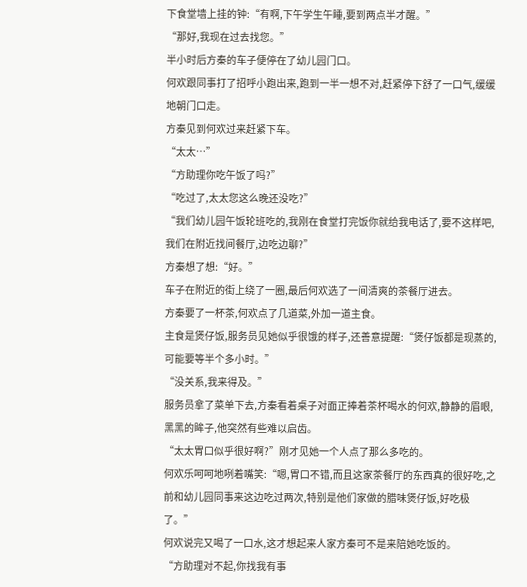下食堂墙上挂的钟:“有啊,下午学生午睡,要到两点半才醒。”
“那好,我现在过去找您。”
半小时后方秦的车子便停在了幼儿园门口。
何欢跟同事打了招呼小跑出来,跑到一半一想不对,赶紧停下舒了一口气,缓缓地朝门口走。
方秦见到何欢过来赶紧下车。
“太太…”
“方助理你吃午饭了吗?”
“吃过了,太太您这么晚还没吃?”
“我们幼儿园午饭轮班吃的,我刚在食堂打完饭你就给我电话了,要不这样吧,我们在附近找间餐厅,边吃边聊?”
方秦想了想:“好。”
车子在附近的街上绕了一圈,最后何欢选了一间清爽的茶餐厅进去。
方秦要了一杯茶,何欢点了几道菜,外加一道主食。
主食是煲仔饭,服务员见她似乎很饿的样子,还善意提醒:“煲仔饭都是现蒸的,可能要等半个多小时。”
“没关系,我来得及。”
服务员拿了菜单下去,方秦看着桌子对面正捧着茶杯喝水的何欢,静静的眉眼,黑黑的眸子,他突然有些难以启齿。
“太太胃口似乎很好啊?”刚才见她一个人点了那么多吃的。
何欢乐呵呵地咧着嘴笑:“嗯,胃口不错,而且这家茶餐厅的东西真的很好吃,之前和幼儿园同事来这边吃过两次,特别是他们家做的腊味煲仔饭,好吃极了。”
何欢说完又喝了一口水,这才想起来人家方秦可不是来陪她吃饭的。
“方助理对不起,你找我有事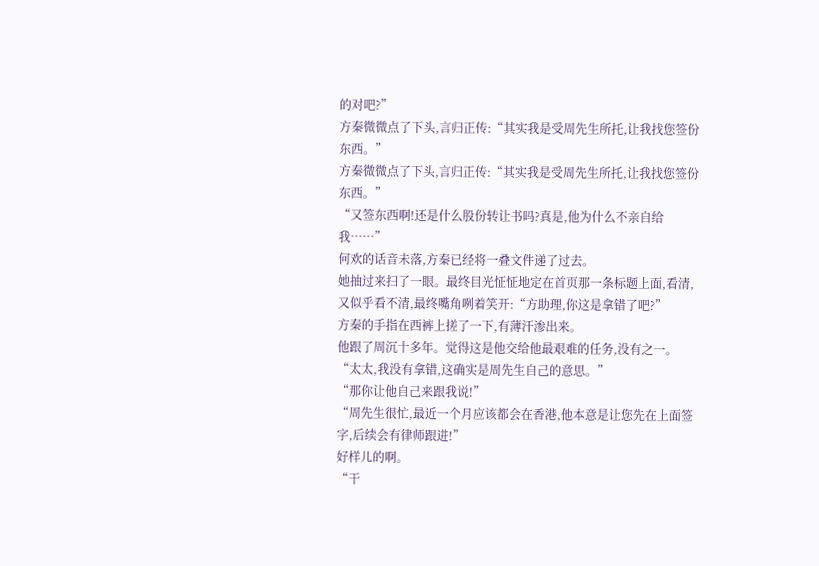的对吧?”
方秦微微点了下头,言归正传:“其实我是受周先生所托,让我找您签份东西。”
方秦微微点了下头,言归正传:“其实我是受周先生所托,让我找您签份东西。”
“又签东西啊!还是什么股份转让书吗?真是,他为什么不亲自给我……”
何欢的话音未落,方秦已经将一叠文件递了过去。
她抽过来扫了一眼。最终目光怔怔地定在首页那一条标题上面,看清,又似乎看不清,最终嘴角咧着笑开:“方助理,你这是拿错了吧?”
方秦的手指在西裤上搓了一下,有薄汗渗出来。
他跟了周沉十多年。觉得这是他交给他最艰难的任务,没有之一。
“太太,我没有拿错,这确实是周先生自己的意思。”
“那你让他自己来跟我说!”
“周先生很忙,最近一个月应该都会在香港,他本意是让您先在上面签字,后续会有律师跟进!”
好样儿的啊。
“干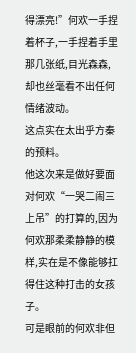得漂亮!”何欢一手捏着杯子,一手捏着手里那几张纸,目光森森,却也丝毫看不出任何情绪波动。
这点实在太出乎方秦的预料。
他这次来是做好要面对何欢“一哭二闹三上吊”的打算的,因为何欢那柔柔静静的模样,实在是不像能够扛得住这种打击的女孩子。
可是眼前的何欢非但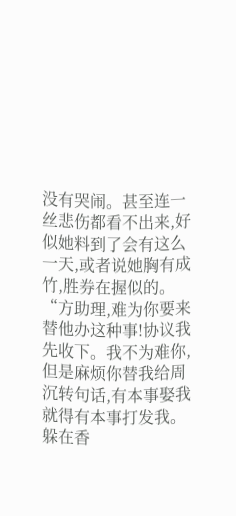没有哭闹。甚至连一丝悲伤都看不出来,好似她料到了会有这么一天,或者说她胸有成竹,胜券在握似的。
“方助理,难为你要来替他办这种事!协议我先收下。我不为难你,但是麻烦你替我给周沉转句话,有本事娶我就得有本事打发我。躲在香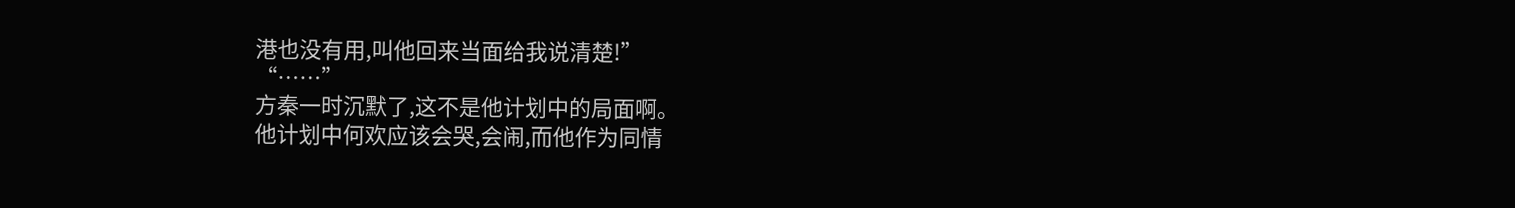港也没有用,叫他回来当面给我说清楚!”
“……”
方秦一时沉默了,这不是他计划中的局面啊。
他计划中何欢应该会哭,会闹,而他作为同情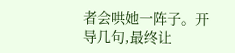者会哄她一阵子。开导几句,最终让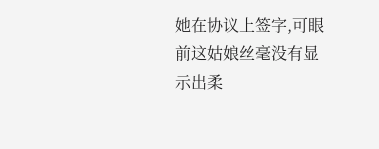她在协议上签字,可眼前这姑娘丝毫没有显示出柔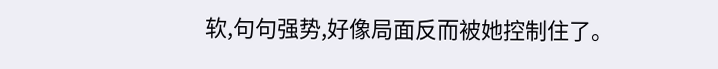软,句句强势,好像局面反而被她控制住了。